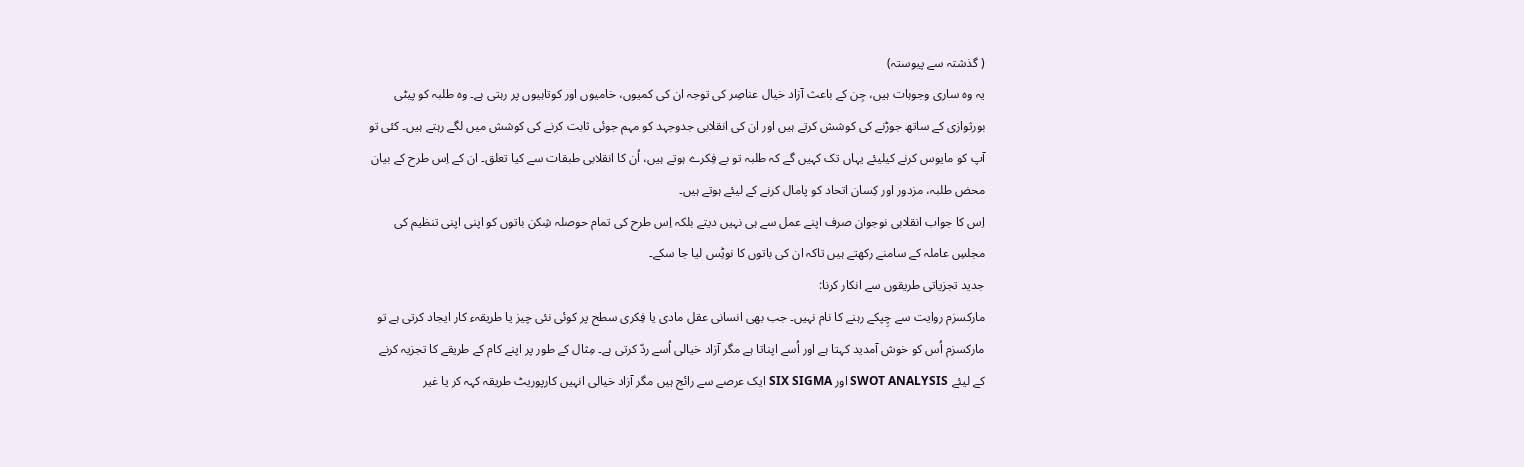( گذشتہ سے پیوستہ)
یہ وہ ساری وجوہات ہیں، جِن کے باعث آزاد خیال عناصِر کی توجہ ان کی کمیوں، خامیوں اور کوتاہیوں پر رہتی ہے۔ وہ طلبہ کو پیٹی بورثوازی کے ساتھ جوڑنے کی کوشش کرتے ہیں اور ان کی انقلابی جدوجہد کو مہم جوئی ثابت کرنے کی کوشش میں لگے رہتے ہیں۔ کئی تو آپ کو مایوس کرنے کیلیئے یہاں تک کہیں گے کہ طلبہ تو بے فِکرے ہوتے ہیں، اُن کا انقلابی طبقات سے کیا تعلق۔ ان کے اِس طرح کے بیان محض طلبہ، مزدور اور کِسان اتحاد کو پامال کرنے کے لیئے ہوتے ہیں۔
اِس کا جواب انقلابی نوجوان صرف اپنے عمل سے ہی نہیں دیتے بلکہ اِس طرح کی تمام حوصلہ شِکن باتوں کو اپنی اپنی تنظیم کی مجلسِ عاملہ کے سامنے رکھتے ہیں تاکہ ان کی باتوں کا نوٹِس لیا جا سکے۔
جدید تجزیاتی طریقوں سے انکار کرنا:
مارکسزم روایت سے چِپکے رہنے کا نام نہیں۔ جب بھی انسانی عقل مادی یا فِکری سطح پر کوئی نئی چیز یا طریقہء کار ایجاد کرتی ہے تو مارکسزم اُس کو خوش آمدید کہتا ہے اور اُسے اپناتا ہے مگر آزاد خیالی اُسے ردّ کرتی ہے۔ مِثال کے طور پر اپنے کام کے طریقے کا تجزیہ کرنے کے لیئے SWOT ANALYSIS اور SIX SIGMA ایک عرصے سے رائج ہیں مگر آزاد خیالی انہیں کارپوریٹ طریقہ کہہ کر یا غیر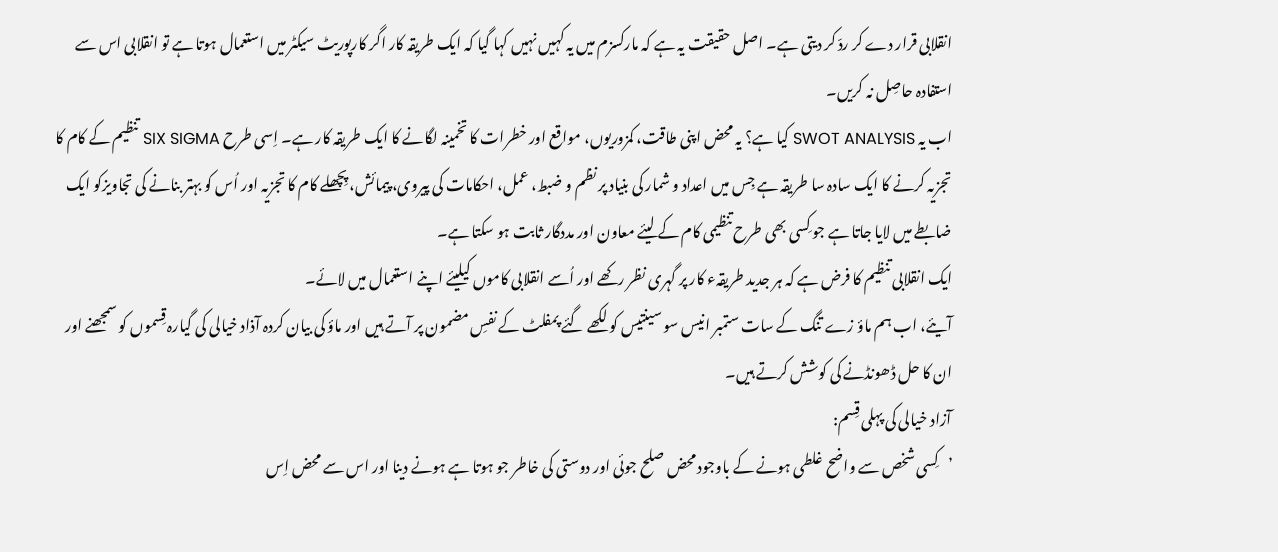انقلابی قرار دے کر ردّ کر دیتی ہے۔ اصل حقیقت یہ ہے کہ مارکسزم میں یہ کہیں نہیں کہا گیا کہ ایک طریقہ کار اگر کارپوریٹ سیکٹر میں استعمال ہوتا ہے تو انقلابی اس سے استفادہ حاصِل نہ کریں۔
اب یہ SWOT ANALYSIS کیا ہے؟ یہ محض اپنی طاقت، کمزوریوں، مواقع اور خطرات کا تخمینہ لگانے کا ایک طریقہ کار ہے۔ اِسی طرح SIX SIGMA تنظیم کے کام کا تجزیہ کرنے کا ایک سادہ سا طریقہ ہے جِس میں اعداد و شمار کی بنیاد پر نظم و ضبط، عمل، احکامات کی پیروی، پیمائش، پِچھلے کام کا تجزیہ اور اُس کو بہتر بنانے کی تجاویزکو ایک ضابطے میں لایا جاتا ہے جو کِسی بھی طرح تنظیمی کام کے لیئے معاون اور مددگار ثابت ہو سکتا ہے۔
ایک انقلابی تنظیم کا فرض ہے کہ ہر جدید طریقہء کار پر گہری نظر رکھے اور اُسے انقلابی کاموں کیلیئے اپنے استعمال میں لائے۔
آیئے، اب ہم ماؤ زے تنگ کے سات ستمبر انیس سو سینتیس کو لکھے گئے پمفلٹ کے نفسِ مضمون پر آتے ہیں اور ماؤ کی بیان کردہ آذاد خیالی کی گیارہ قِسموں کو سمجھنے اور ان کا حل ڈھونڈنے کی کوشش کرتے ہیں۔
آزاد خیالی کی پہلی قِسم:
’کِسی شخص سے واضح غلطی ہونے کے باوجود محض صلح جوئی اور دوستی کی خاطر جو ہوتا ہے ہونے دینا اور اس سے محض اِس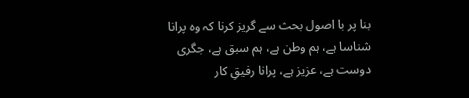بنا پر با اصول بحث سے گریز کرنا کہ وہ پرانا شناسا ہے، ہم وطن ہے، ہم سبق ہے، جگری دوست ہے، عزیز ہے، پرانا رفیقِ کار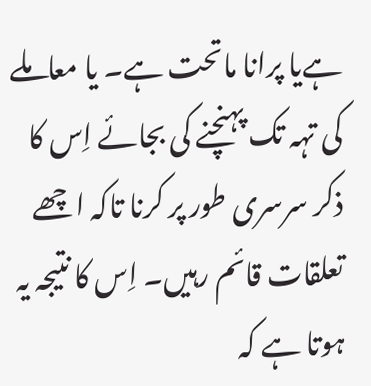ہےیا پرانا ماتحت ہے۔ یا معاملے کی تہہ تک پہنچنے کی بجائے اِس کا ذکر سرسری طور پر کرنا تاکہ اچھے تعلقات قائم رہیں۔ اِس کا نتیجہ یہ ہوتا ہے کہ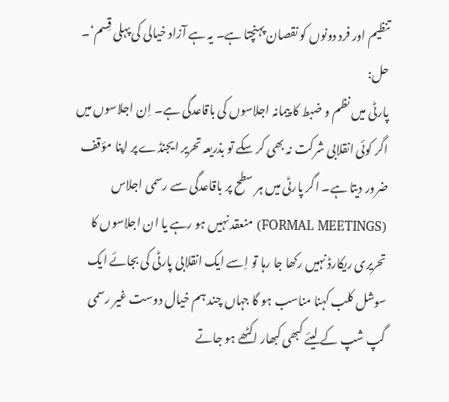تنظیم اور فرد دونوں کو نقصان پہنچتا ہے۔ یہ ہے آزاد خیالی کی پہلی قِسم‘۔
حل:
پارٹی میں نظم و ضبط کا پیمانہ اجلاسوں کی باقاعدگی ہے۔ اِن اجلاسوں میں اگر کوئی انقلابی شرکت نہ بھی کر سکے تو بذریعہ تحریر ایجنڈے پر اپنا مؤقف ضرور دیتا ہے۔ اگر پارٹی میں ہر سطح پر باقاعدگی سے رسمی اجلاس (FORMAL MEETINGS) منعقد نہیں ہو رہے یا ان اجلاسوں کا تحریری ریکارڈ نہیں رکھا جا رہا تو اِسے ایک انقلابی پارٹی کی بجائے ایک سوشل کلب کہنا مناسب ہو گا جہاں چند ہم خیال دوست غیر رسمی گپ شپ کے لیئے کبھی کبھار اکٹھے ہو جاتے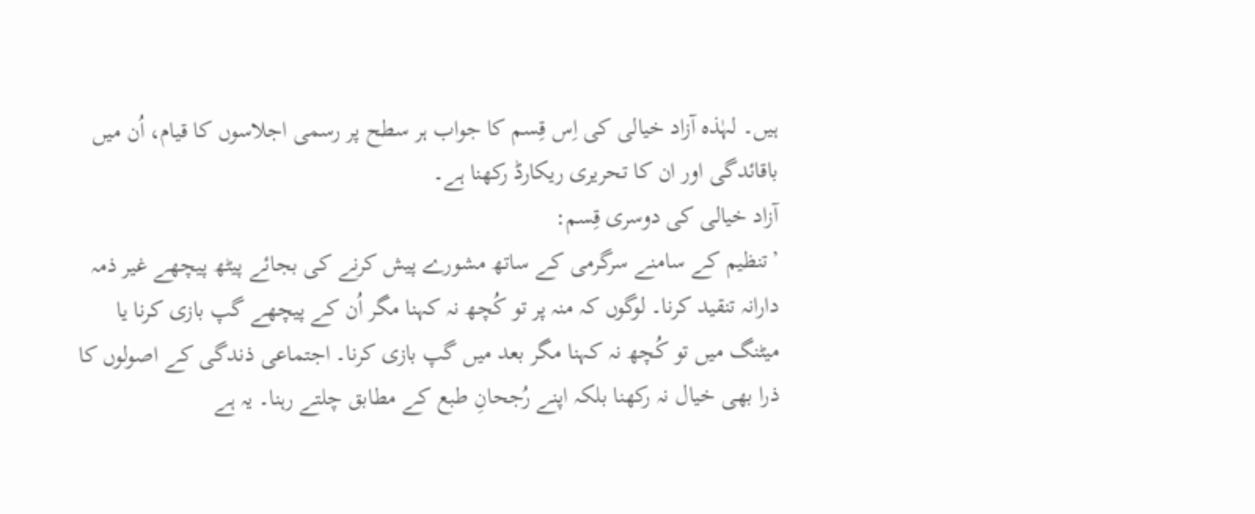ہیں۔ لہٰذہ آزاد خیالی کی اِس قِسم کا جواب ہر سطح پر رسمی اجلاسوں کا قیام، اُن میں باقائدگی اور ان کا تحریری ریکارڈ رکھنا ہے۔
آزاد خیالی کی دوسری قِسم:
’تنظیم کے سامنے سرگرمی کے ساتھ مشورے پیش کرنے کی بجائے پیٹھ پیچھے غیر ذمہ دارانہ تنقید کرنا۔ لوگوں کہ منہ پر تو کُچھ نہ کہنا مگر اُن کے پیچھے گپ بازی کرنا یا میٹنگ میں تو کُچھ نہ کہنا مگر بعد میں گپ بازی کرنا۔ اجتماعی ذندگی کے اصولوں کا ذرا بھی خیال نہ رکھنا بلکہ اپنے رُجحانِ طبع کے مطابق چلتے رہنا۔ یہ ہے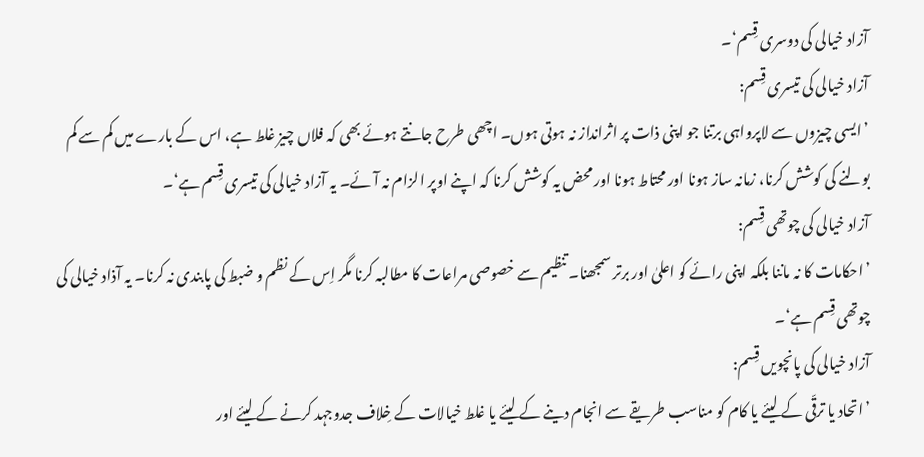آزاد خیالی کی دوسری قِسم‘۔
آزاد خیالی کی تیسری قِسم:
’ایسی چیزوں سے لاپرواہی برتنا جو اپنی ذات پر اثرانداز نہ ہوتی ہوں۔ اچھی طرح جانتے ہوئے بھی کہ فلاں چیز غلط ہے، اس کے بارے میں کم سے کم بولنے کی کوشش کرنا، زمانہ ساز ہونا اور محتاط ہونا اور محض یہ کوشش کرنا کہ اپنے اوپر الزام نہ آئے۔ یہ آزاد خیالی کی تیسری قِسم ہے‘۔
آزاد خیالی کی چوتھی قِسم:
’احکامات کا نہ ماننا بلکہ اپنی رائے کو اعلیٰ اور برتر سمجھنا۔ تنظیم سے خصوصی مراعات کا مطالبہ کرنا مگر اِس کے نظم و ضبط کی پابندی نہ کرنا۔ یہ آذاد خیالی کی چوتھی قِسم ہے‘۔
آزاد خیالی کی پانچویں قِسم:
’اتحاد یا ترقّی کے لیئے یا کام کو مناسب طریقے سے انجام دینے کے لیئے یا غلط خیالات کے خِلاف جدوجہد کرنے کے لیئے اور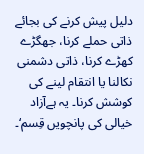دلیل پیش کرنے کی بجائے ذاتی حملے کرنا، جھگڑے کھڑے کرنا، ذاتی دشمنی نکالنا یا انتقام لینے کی کوشش کرنا۔ یہ ہےآزاد خیالی کی پانچویں قِسم‘۔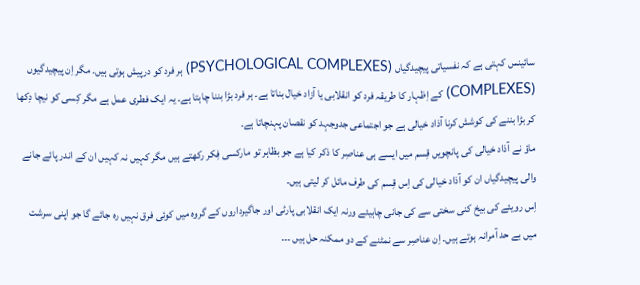سائینس کہتی ہے کہ نفسیاتی پیچیدگیاں (PSYCHOLOGICAL COMPLEXES) ہر فرد کو درپیش ہوتی ہیں۔ مگر اِن پیچیدگیوں (COMPLEXES) کے اِظہار کا طریقہ فرد کو انقلابی یا آزاد خیال بناتا ہے۔ ہر فرد بڑا بننا چاہتا ہے۔ یہ ایک فطری عمل ہے مگر کِسی کو نیچا دِکھا کر بڑا بننے کی کوشش کرنا آذاد خیالی ہے جو اجتماعی جدوجہد کو نقصان پہنچاتا ہے۔
ماؤ نے آذاد خیالی کی پانچویں قِسم میں ایسے ہی عناصِر کا ذکر کیا ہے جو بظاہر تو مارکسی فِکر رکھتے ہیں مگر کہیں نہ کہیں ان کے اندر پائے جانے والی پیچیدگیاں ان کو آذاد خیالی کی اِس قِسم کی طرف مائل کر لیتی ہیں۔
اِس رویئے کی بیخ کنی سختی سے کی جانی چاہیئے ورنہ ایک انقلابی پارٹی اور جاگیرداروں کے گروہ میں کوئی فرق نہیں رہ جائے گا جو اپنی سرشت میں بے حد آمرانہ ہوتے ہیں۔ اِن عناصِر سے نمٹنے کے دو ممکنہ حل ہیں ۔۔۔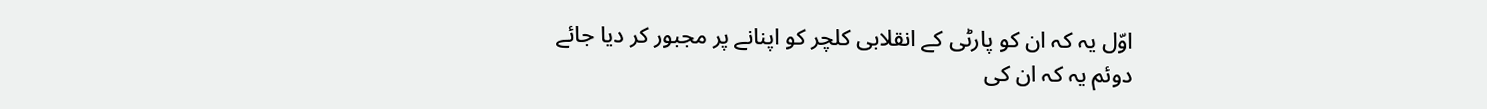اوّل یہ کہ ان کو پارٹی کے انقلابی کلچر کو اپنانے پر مجبور کر دیا جائے
دوئم یہ کہ ان کی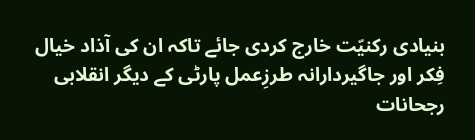بنیادی رکنیّت خارج کردی جائے تاکہ ان کی آذاد خیال فِکر اور جاگیردارانہ طرزِعمل پارٹی کے دیگر انقلابی رجحانات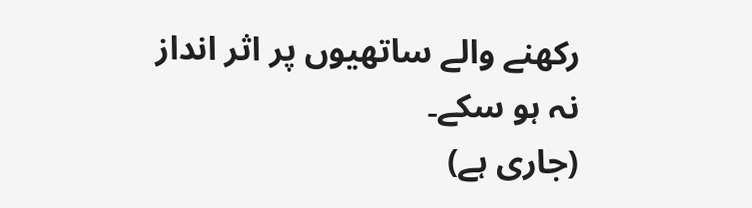رکھنے والے ساتھیوں پر اثر انداز نہ ہو سکے۔
(جاری ہے)